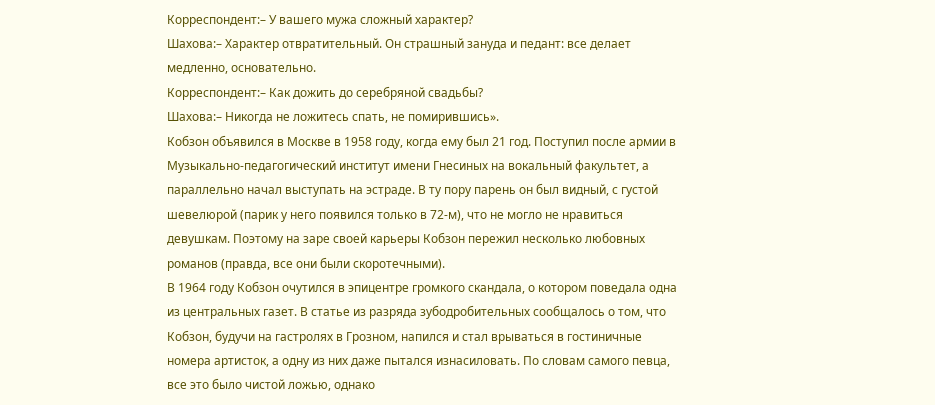Корреспондент:– У вашего мужа сложный характер?
Шахова:– Характер отвратительный. Он страшный зануда и педант: все делает медленно, основательно.
Корреспондент:– Как дожить до серебряной свадьбы?
Шахова:– Никогда не ложитесь спать, не помирившись».
Кобзон объявился в Москве в 1958 году, когда ему был 21 год. Поступил после армии в Музыкально-педагогический институт имени Гнесиных на вокальный факультет, а параллельно начал выступать на эстраде. В ту пору парень он был видный, с густой шевелюрой (парик у него появился только в 72-м), что не могло не нравиться девушкам. Поэтому на заре своей карьеры Кобзон пережил несколько любовных романов (правда, все они были скоротечными).
В 1964 году Кобзон очутился в эпицентре громкого скандала, о котором поведала одна из центральных газет. В статье из разряда зубодробительных сообщалось о том, что Кобзон, будучи на гастролях в Грозном, напился и стал врываться в гостиничные номера артисток, а одну из них даже пытался изнасиловать. По словам самого певца, все это было чистой ложью, однако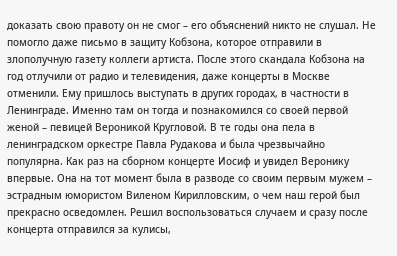доказать свою правоту он не смог – его объяснений никто не слушал. Не помогло даже письмо в защиту Кобзона, которое отправили в злополучную газету коллеги артиста. После этого скандала Кобзона на год отлучили от радио и телевидения, даже концерты в Москве отменили. Ему пришлось выступать в других городах, в частности в Ленинграде. Именно там он тогда и познакомился со своей первой женой – певицей Вероникой Кругловой. В те годы она пела в ленинградском оркестре Павла Рудакова и была чрезвычайно популярна. Как раз на сборном концерте Иосиф и увидел Веронику впервые. Она на тот момент была в разводе со своим первым мужем – эстрадным юмористом Виленом Кирилловским, о чем наш герой был прекрасно осведомлен. Решил воспользоваться случаем и сразу после концерта отправился за кулисы,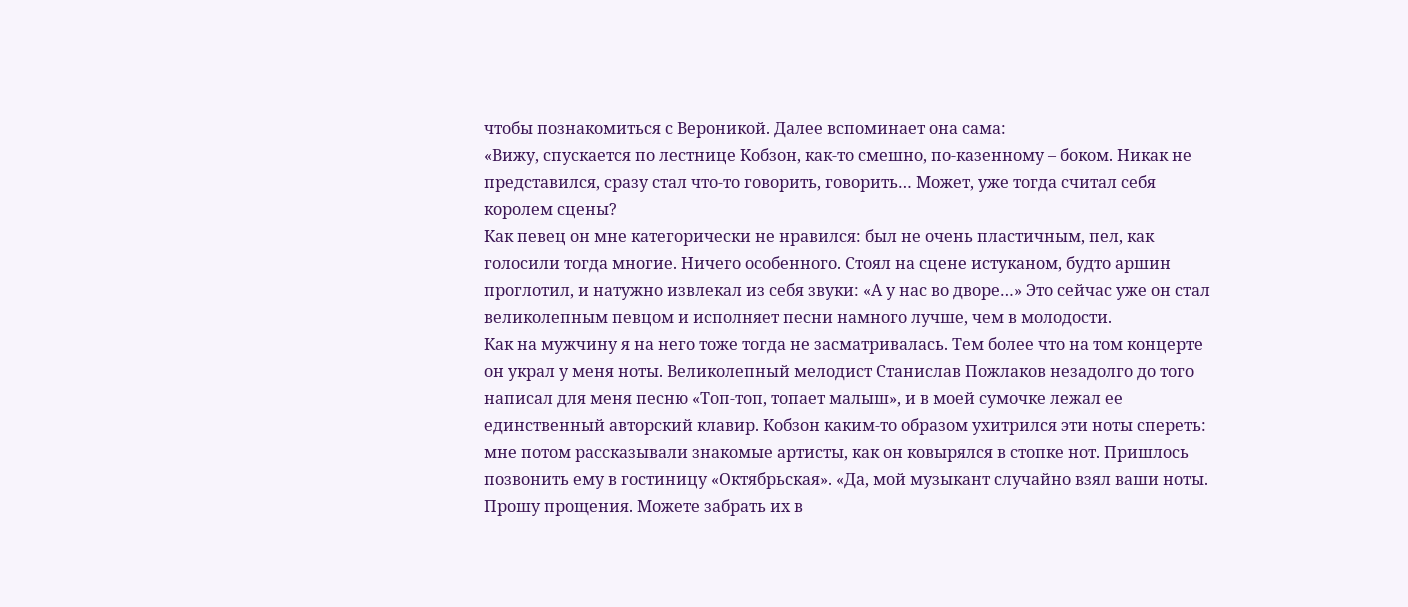чтобы познакомиться с Вероникой. Далее вспоминает она сама:
«Вижу, спускается по лестнице Кобзон, как-то смешно, по-казенному – боком. Никак не представился, сразу стал что-то говорить, говорить… Может, уже тогда считал себя королем сцены?
Как певец он мне категорически не нравился: был не очень пластичным, пел, как голосили тогда многие. Ничего особенного. Стоял на сцене истуканом, будто аршин проглотил, и натужно извлекал из себя звуки: «А у нас во дворе…» Это сейчас уже он стал великолепным певцом и исполняет песни намного лучше, чем в молодости.
Как на мужчину я на него тоже тогда не засматривалась. Тем более что на том концерте он украл у меня ноты. Великолепный мелодист Станислав Пожлаков незадолго до того написал для меня песню «Топ-топ, топает малыш», и в моей сумочке лежал ее единственный авторский клавир. Кобзон каким-то образом ухитрился эти ноты спереть: мне потом рассказывали знакомые артисты, как он ковырялся в стопке нот. Пришлось позвонить ему в гостиницу «Октябрьская». «Да, мой музыкант случайно взял ваши ноты. Прошу прощения. Можете забрать их в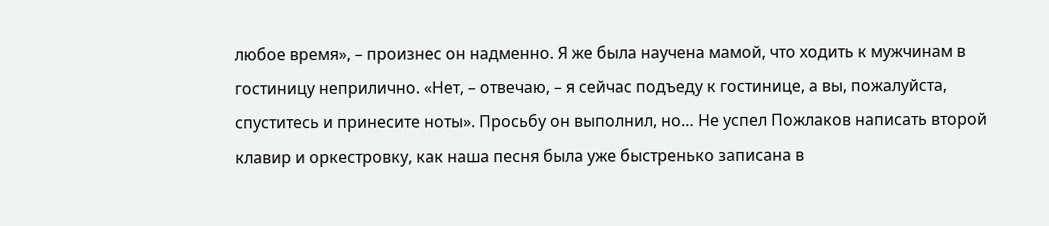любое время», – произнес он надменно. Я же была научена мамой, что ходить к мужчинам в гостиницу неприлично. «Нет, – отвечаю, – я сейчас подъеду к гостинице, а вы, пожалуйста, спуститесь и принесите ноты». Просьбу он выполнил, но… Не успел Пожлаков написать второй клавир и оркестровку, как наша песня была уже быстренько записана в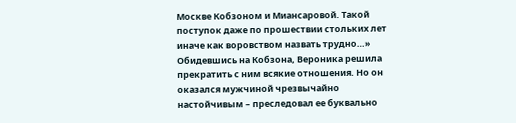Москве Кобзоном и Миансаровой. Такой поступок даже по прошествии стольких лет иначе как воровством назвать трудно…»
Обидевшись на Кобзона, Вероника решила прекратить с ним всякие отношения. Но он оказался мужчиной чрезвычайно настойчивым – преследовал ее буквально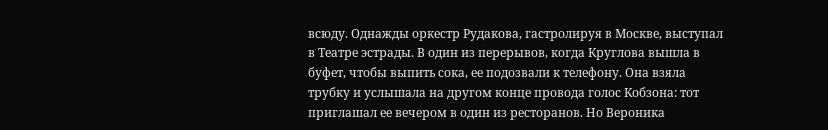всюду. Однажды оркестр Рудакова, гастролируя в Москве, выступал в Театре эстрады. В один из перерывов, когда Круглова вышла в буфет, чтобы выпить сока, ее подозвали к телефону. Она взяла трубку и услышала на другом конце провода голос Кобзона: тот приглашал ее вечером в один из ресторанов. Но Вероника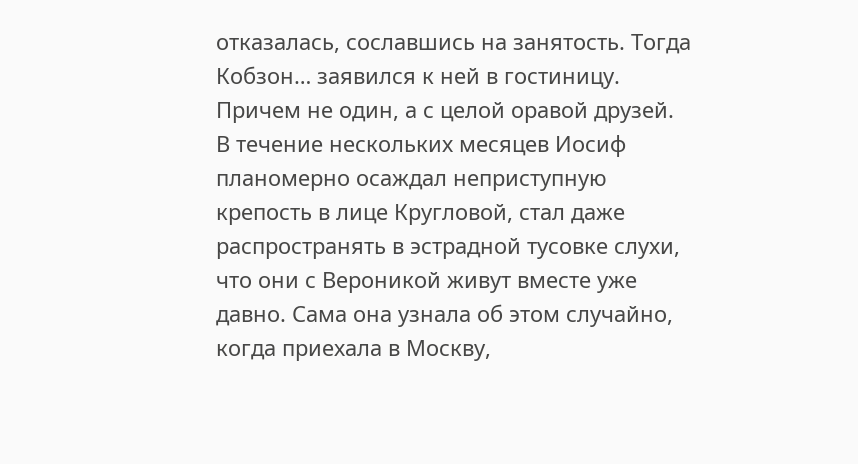отказалась, сославшись на занятость. Тогда Кобзон… заявился к ней в гостиницу. Причем не один, а с целой оравой друзей.
В течение нескольких месяцев Иосиф планомерно осаждал неприступную крепость в лице Кругловой, стал даже распространять в эстрадной тусовке слухи, что они с Вероникой живут вместе уже давно. Сама она узнала об этом случайно, когда приехала в Москву,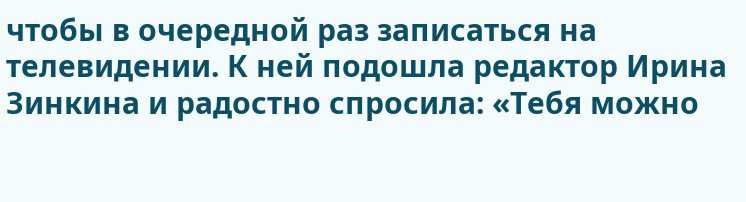чтобы в очередной раз записаться на телевидении. К ней подошла редактор Ирина Зинкина и радостно спросила: «Тебя можно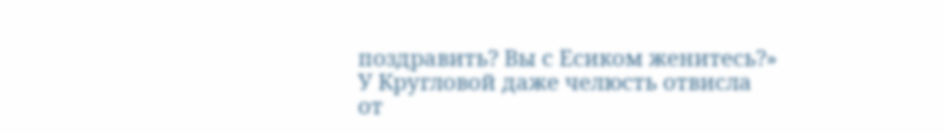поздравить? Вы с Есиком женитесь?» У Кругловой даже челюсть отвисла от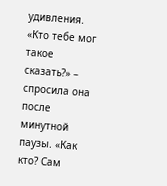удивления. «Кто тебе мог такое сказать?» – спросила она после минутной паузы. «Как кто? Сам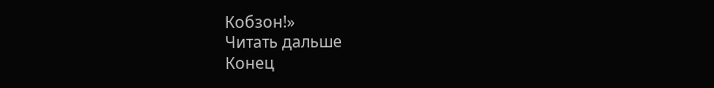Кобзон!»
Читать дальше
Конец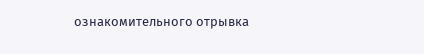ознакомительного отрывка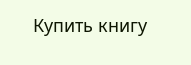Купить книгу